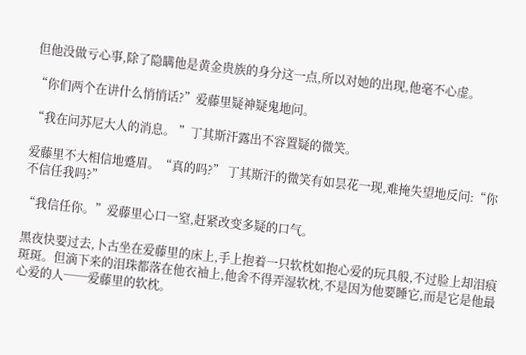但他没做亏心事,除了隐瞒他是黄金贵族的身分这一点,所以对她的出现,他毫不心虚。

“你们两个在讲什么悄悄话?”爱藤里疑神疑鬼地问。

“我在问苏尼大人的消息。 ”丁其斯汗露出不容置疑的微笑。

爱藤里不大相信地蹙眉。“真的吗?” 丁其斯汗的微笑有如昙花一现,难掩失望地反问:“你不信任我吗?”

“我信任你。”爱藤里心口一窒,赶紧改变多疑的口气。

黑夜快要过去,卜古坐在爱藤里的床上,手上抱着一只软枕如抱心爱的玩具般,不过脸上却泪痕斑斑。但滴下来的泪珠都落在他衣袖上,他舍不得弄湿软枕,不是因为他要睡它,而是它是他最心爱的人──爱藤里的软枕。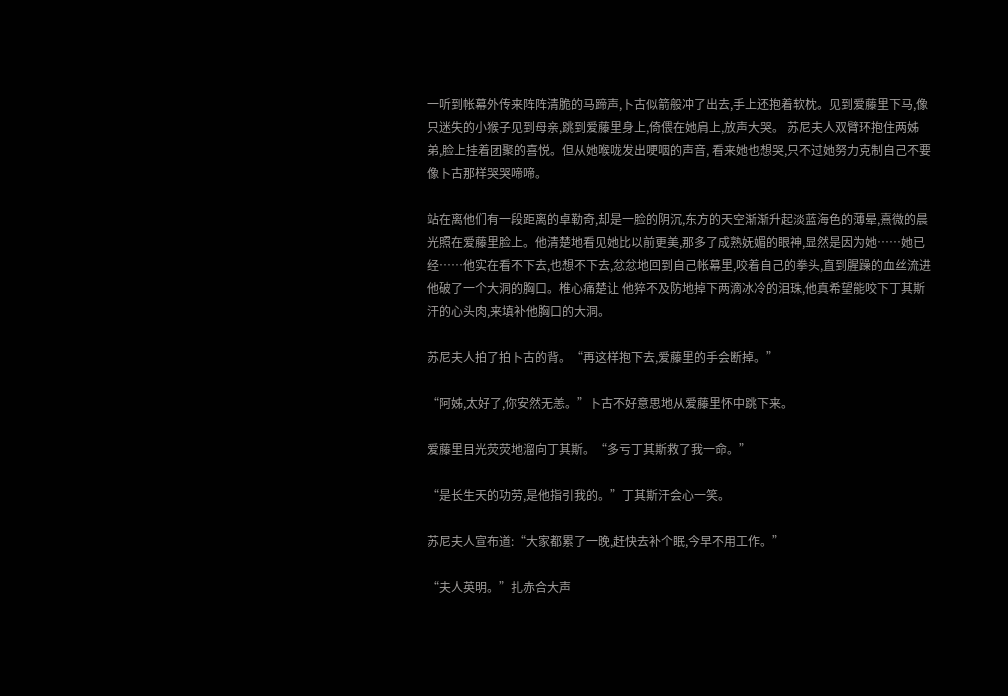一听到帐幕外传来阵阵清脆的马蹄声,卜古似箭般冲了出去,手上还抱着软枕。见到爱藤里下马,像只迷失的小猴子见到母亲,跳到爱藤里身上,倚偎在她肩上,放声大哭。 苏尼夫人双臂环抱住两姊弟,脸上挂着团聚的喜悦。但从她喉咙发出哽咽的声音, 看来她也想哭,只不过她努力克制自己不要像卜古那样哭哭啼啼。

站在离他们有一段距离的卓勒奇,却是一脸的阴沉,东方的天空渐渐升起淡蓝海色的薄晕,熹微的晨光照在爱藤里脸上。他清楚地看见她比以前更美,那多了成熟妩媚的眼神,显然是因为她……她已经……他实在看不下去,也想不下去,忿忿地回到自己帐幕里,咬着自己的拳头,直到腥躁的血丝流进他破了一个大洞的胸口。椎心痛楚让 他猝不及防地掉下两滴冰冷的泪珠,他真希望能咬下丁其斯汗的心头肉,来填补他胸口的大洞。

苏尼夫人拍了拍卜古的背。“再这样抱下去,爱藤里的手会断掉。”

“阿姊,太好了,你安然无恙。”卜古不好意思地从爱藤里怀中跳下来。

爱藤里目光荧荧地溜向丁其斯。“多亏丁其斯救了我一命。”

“是长生天的功劳,是他指引我的。”丁其斯汗会心一笑。

苏尼夫人宣布道:“大家都累了一晚,赶快去补个眠,今早不用工作。”

“夫人英明。”扎赤合大声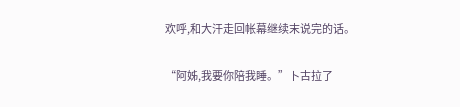欢呼,和大汗走回帐幕继续末说完的话。

“阿姊,我要你陪我睡。”卜古拉了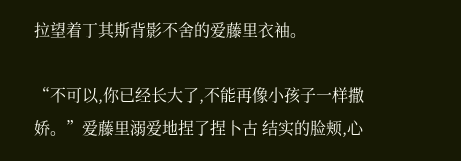拉望着丁其斯背影不舍的爱藤里衣袖。

“不可以,你已经长大了,不能再像小孩子一样撒娇。”爱藤里溺爱地捏了捏卜古 结实的脸颊,心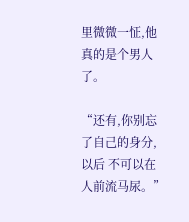里微微一怔,他真的是个男人了。

“还有,你别忘了自己的身分,以后 不可以在人前流马尿。”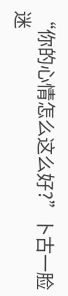“你的心情怎么这么好?”卜古一脸迷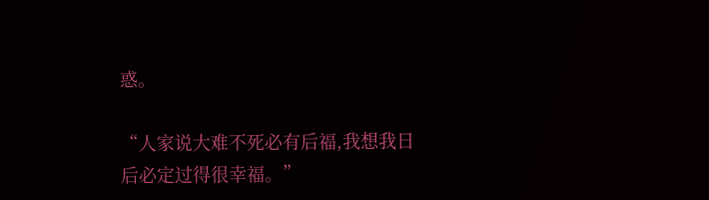惑。

“人家说大难不死必有后福,我想我日 后必定过得很幸福。”